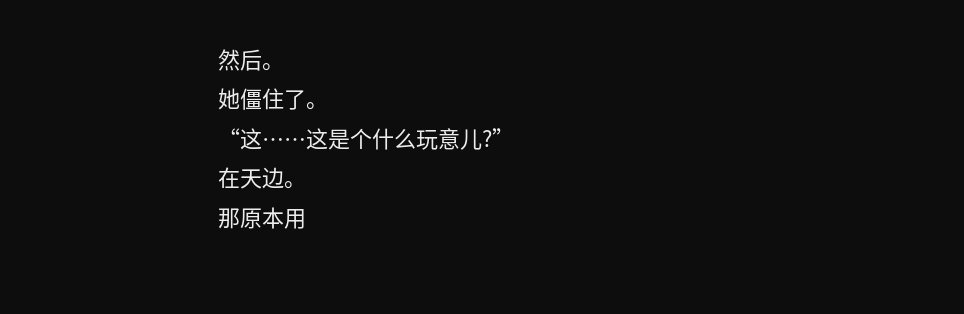然后。
她僵住了。
“这……这是个什么玩意儿?”
在天边。
那原本用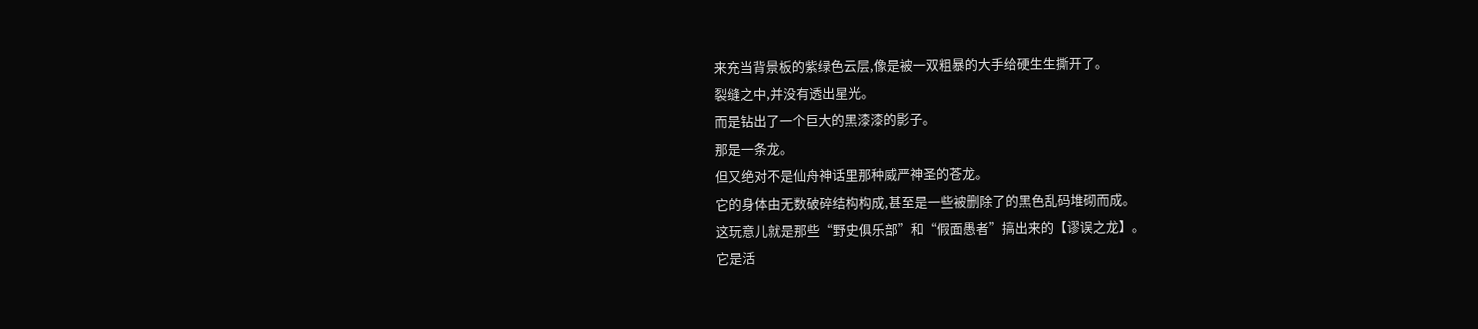来充当背景板的紫绿色云层,像是被一双粗暴的大手给硬生生撕开了。
裂缝之中,并没有透出星光。
而是钻出了一个巨大的黑漆漆的影子。
那是一条龙。
但又绝对不是仙舟神话里那种威严神圣的苍龙。
它的身体由无数破碎结构构成,甚至是一些被删除了的黑色乱码堆砌而成。
这玩意儿就是那些“野史俱乐部”和“假面愚者”搞出来的【谬误之龙】。
它是活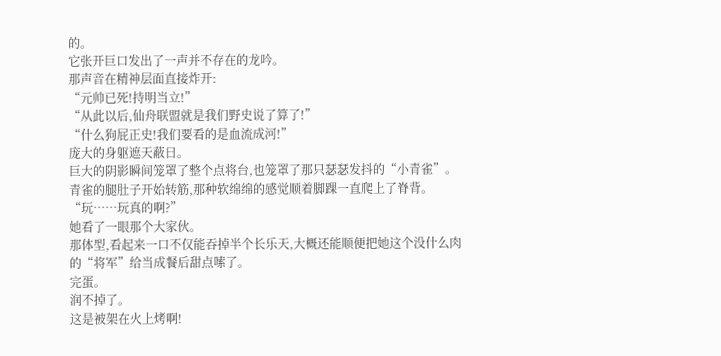的。
它张开巨口发出了一声并不存在的龙吟。
那声音在精神层面直接炸开:
“元帅已死!持明当立!”
“从此以后,仙舟联盟就是我们野史说了算了!”
“什么狗屁正史!我们要看的是血流成河!”
庞大的身躯遮天蔽日。
巨大的阴影瞬间笼罩了整个点将台,也笼罩了那只瑟瑟发抖的“小青雀”。
青雀的腿肚子开始转筋,那种软绵绵的感觉顺着脚踝一直爬上了脊背。
“玩……玩真的啊?”
她看了一眼那个大家伙。
那体型,看起来一口不仅能吞掉半个长乐天,大概还能顺便把她这个没什么肉的“将军”给当成餐后甜点嗦了。
完蛋。
润不掉了。
这是被架在火上烤啊!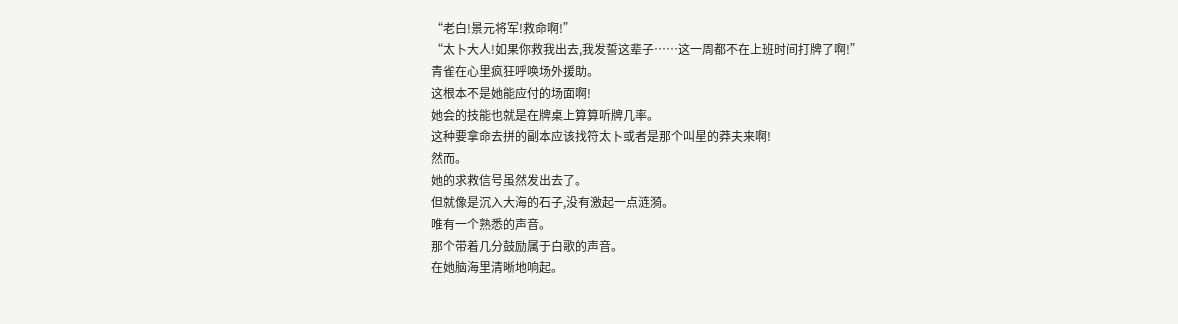“老白!景元将军!救命啊!”
“太卜大人!如果你救我出去,我发誓这辈子……这一周都不在上班时间打牌了啊!”
青雀在心里疯狂呼唤场外援助。
这根本不是她能应付的场面啊!
她会的技能也就是在牌桌上算算听牌几率。
这种要拿命去拼的副本应该找符太卜或者是那个叫星的莽夫来啊!
然而。
她的求救信号虽然发出去了。
但就像是沉入大海的石子,没有激起一点涟漪。
唯有一个熟悉的声音。
那个带着几分鼓励属于白歌的声音。
在她脑海里清晰地响起。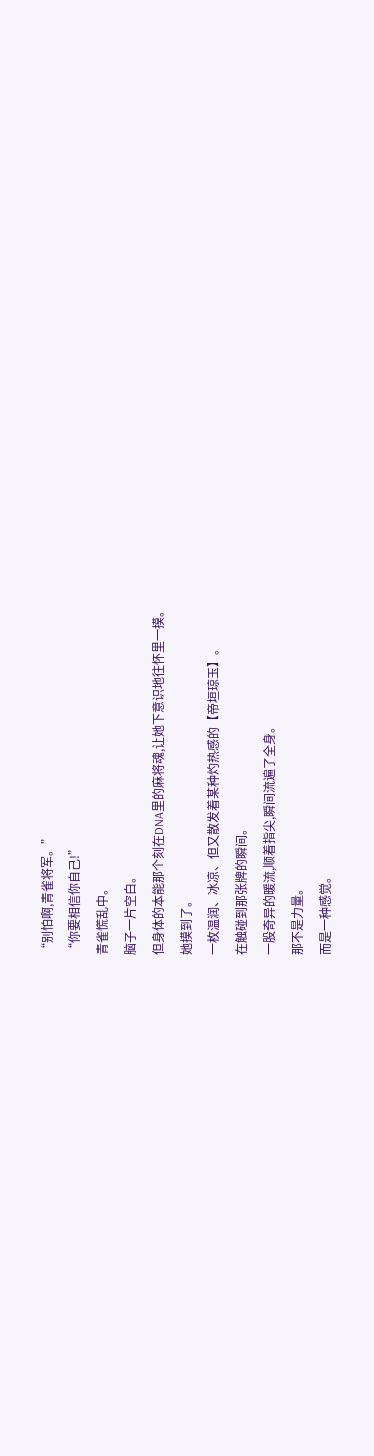“别怕啊,青雀将军。”
“你要相信你自己!”
青雀慌乱中。
脑子一片空白。
但身体的本能那个刻在DNA里的麻将魂,让她下意识地往怀里一摸。
她摸到了。
一枚温润、冰凉、但又散发着某种灼热感的【帝垣琼玉】。
在触碰到那张牌的瞬间。
一股奇异的暖流,顺着指尖,瞬间流遍了全身。
那不是力量。
而是一种感觉。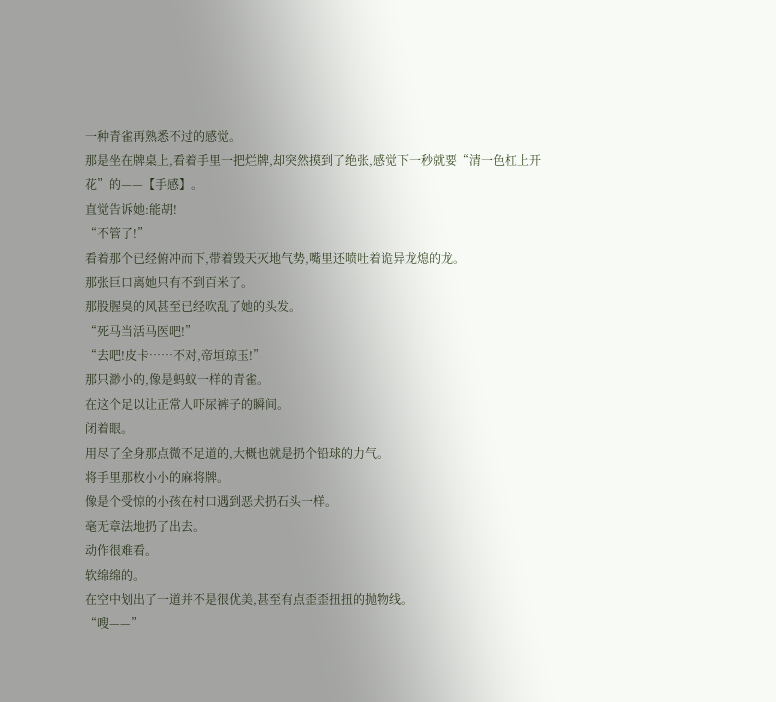一种青雀再熟悉不过的感觉。
那是坐在牌桌上,看着手里一把烂牌,却突然摸到了绝张,感觉下一秒就要“清一色杠上开花”的——【手感】。
直觉告诉她:能胡!
“不管了!”
看着那个已经俯冲而下,带着毁天灭地气势,嘴里还喷吐着诡异龙熄的龙。
那张巨口离她只有不到百米了。
那股腥臭的风甚至已经吹乱了她的头发。
“死马当活马医吧!”
“去吧!皮卡……不对,帝垣琼玉!”
那只渺小的,像是蚂蚁一样的青雀。
在这个足以让正常人吓尿裤子的瞬间。
闭着眼。
用尽了全身那点微不足道的,大概也就是扔个铅球的力气。
将手里那枚小小的麻将牌。
像是个受惊的小孩在村口遇到恶犬扔石头一样。
毫无章法地扔了出去。
动作很难看。
软绵绵的。
在空中划出了一道并不是很优美,甚至有点歪歪扭扭的抛物线。
“嗖——”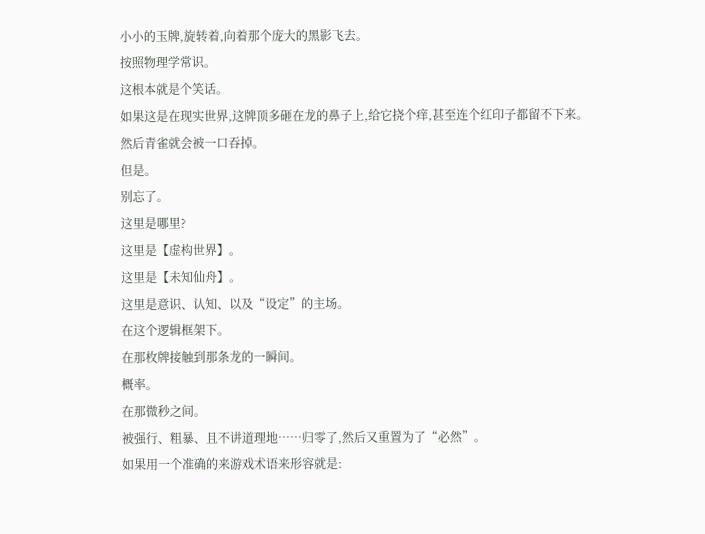小小的玉牌,旋转着,向着那个庞大的黑影飞去。
按照物理学常识。
这根本就是个笑话。
如果这是在现实世界,这牌顶多砸在龙的鼻子上,给它挠个痒,甚至连个红印子都留不下来。
然后青雀就会被一口吞掉。
但是。
别忘了。
这里是哪里?
这里是【虚构世界】。
这里是【未知仙舟】。
这里是意识、认知、以及“设定”的主场。
在这个逻辑框架下。
在那枚牌接触到那条龙的一瞬间。
概率。
在那微秒之间。
被强行、粗暴、且不讲道理地……归零了,然后又重置为了“必然”。
如果用一个准确的来游戏术语来形容就是: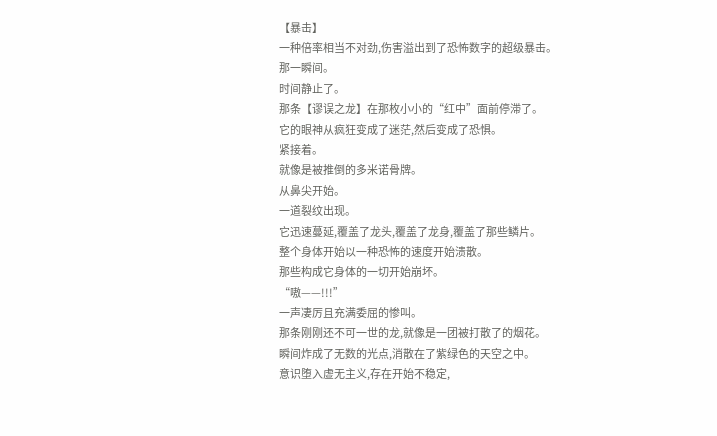【暴击】
一种倍率相当不对劲,伤害溢出到了恐怖数字的超级暴击。
那一瞬间。
时间静止了。
那条【谬误之龙】在那枚小小的“红中”面前停滞了。
它的眼神从疯狂变成了迷茫,然后变成了恐惧。
紧接着。
就像是被推倒的多米诺骨牌。
从鼻尖开始。
一道裂纹出现。
它迅速蔓延,覆盖了龙头,覆盖了龙身,覆盖了那些鳞片。
整个身体开始以一种恐怖的速度开始溃散。
那些构成它身体的一切开始崩坏。
“嗷——!!!”
一声凄厉且充满委屈的惨叫。
那条刚刚还不可一世的龙,就像是一团被打散了的烟花。
瞬间炸成了无数的光点,消散在了紫绿色的天空之中。
意识堕入虚无主义,存在开始不稳定,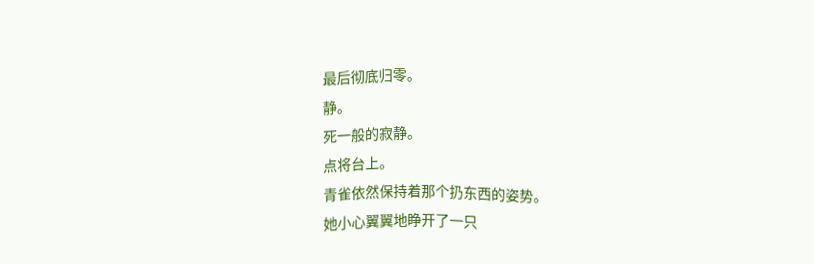最后彻底归零。
静。
死一般的寂静。
点将台上。
青雀依然保持着那个扔东西的姿势。
她小心翼翼地睁开了一只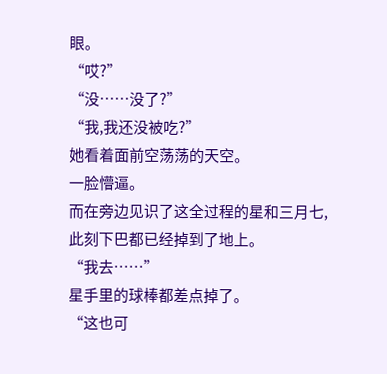眼。
“哎?”
“没……没了?”
“我,我还没被吃?”
她看着面前空荡荡的天空。
一脸懵逼。
而在旁边见识了这全过程的星和三月七,此刻下巴都已经掉到了地上。
“我去……”
星手里的球棒都差点掉了。
“这也可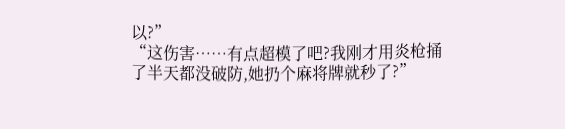以?”
“这伤害……有点超模了吧?我刚才用炎枪捅了半天都没破防,她扔个麻将牌就秒了?”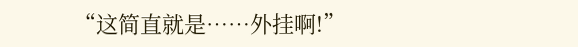“这简直就是……外挂啊!”